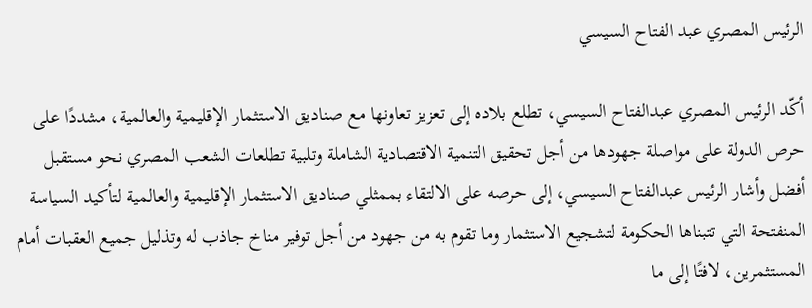الرئيس المصري عبد الفتاح السيسي

أكّد الرئيس المصري عبدالفتاح السيسي، تطلع بلاده إلى تعزيز تعاونها مع صناديق الاستثمار الإقليمية والعالمية، مشددًا على حرص الدولة على مواصلة جهودها من أجل تحقيق التنمية الاقتصادية الشاملة وتلبية تطلعات الشعب المصري نحو مستقبل أفضل وأشار الرئيس عبدالفتاح السيسي، إلى حرصه على الالتقاء بممثلي صناديق الاستثمار الإقليمية والعالمية لتأكيد السياسة المنفتحة التي تتبناها الحكومة لتشجيع الاستثمار وما تقوم به من جهود من أجل توفير مناخ جاذب له وتذليل جميع العقبات أمام المستثمرين، لافتًا إلى ما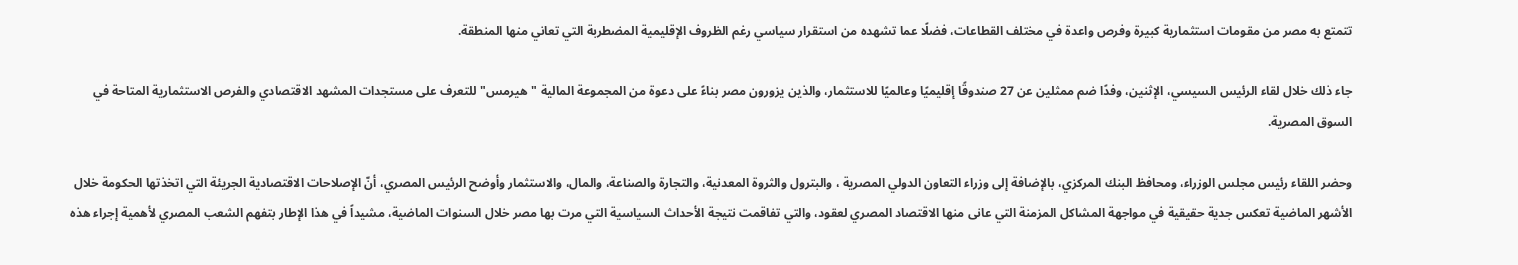تتمتع به مصر من مقومات استثمارية كبيرة وفرص واعدة في مختلف القطاعات، فضلًا عما تشهده من استقرار سياسي رغم الظروف الإقليمية المضطربة التي تعاني منها المنطقة.

جاء ذلك خلال لقاء الرئيس السيسي، الإثنين، وفدًا ضم ممثلين عن 27 صندوقًا إقليميًا وعالميًا للاستثمار، والذين يزورون مصر بناءً على دعوة من المجموعة المالية "هيرمس" للتعرف على مستجدات المشهد الاقتصادي والفرص الاستثمارية المتاحة في السوق المصرية.

وحضر اللقاء رئيس مجلس الوزراء، ومحافظ البنك المركزي، بالإضافة إلى وزراء التعاون الدولي المصرية ، والبترول والثروة المعدنية، والتجارة والصناعة، والمال، والاستثمار وأوضح الرئيس المصري، أنّ الإصلاحات الاقتصادية الجريئة التي اتخذتها الحكومة خلال الأشهر الماضية تعكس جدية حقيقية في مواجهة المشاكل المزمنة التي عانى منها الاقتصاد المصري لعقود، والتي تفاقمت نتيجة الأحداث السياسية التي مرت بها مصر خلال السنوات الماضية، مشيداً في هذا الإطار بتفهم الشعب المصري لأهمية إجراء هذه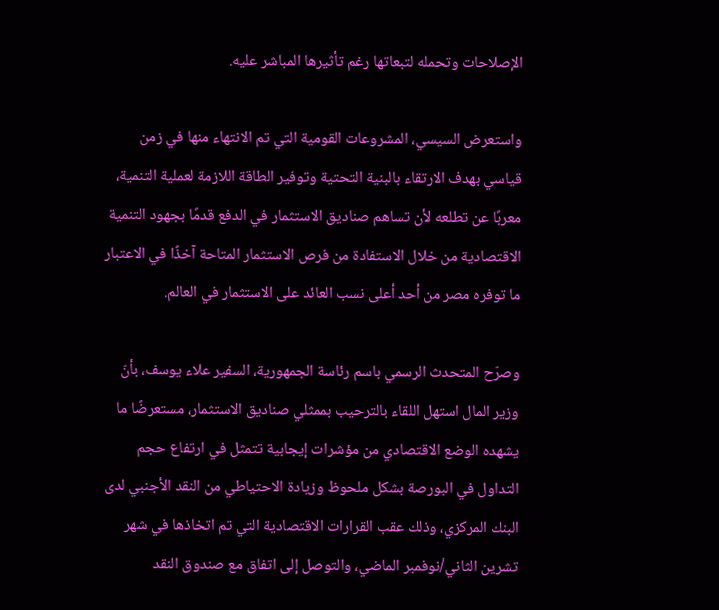الإصلاحات وتحمله لتبعاتها رغم تأثيرها المباشر عليه.

واستعرض السيسي، المشروعات القومية التي تم الانتهاء منها في زمن قياسي بهدف الارتقاء بالبنية التحتية وتوفير الطاقة اللازمة لعملية التنمية، معربًا عن تطلعه لأن تساهم صناديق الاستثمار في الدفع قدمًا بجهود التنمية الاقتصادية من خلال الاستفادة من فرص الاستثمار المتاحة آخذًا في الاعتبار ما توفره مصر من أحد أعلى نسب العائد على الاستثمار في العالم.

وصرّح المتحدث الرسمي باسم رئاسة الجمهورية، السفير علاء يوسف، بأنّ وزير المال استهل اللقاء بالترحيب بممثلي صناديق الاستثمار، مستعرضًا ما يشهده الوضع الاقتصادي من مؤشرات إيجابية تتمثل في ارتفاع حجم التداول في البورصة بشكل ملحوظ وزيادة الاحتياطي من النقد الأجنبي لدى البنك المركزي، وذلك عقب القرارات الاقتصادية التي تم اتخاذها في شهر تشرين الثاني/نوفمبر الماضي، والتوصل إلى اتفاق مع صندوق النقد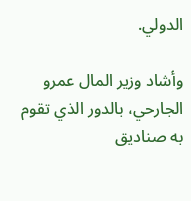الدولي.

وأشاد وزير المال عمرو الجارحي، بالدور الذي تقوم به صناديق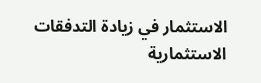الاستثمار في زيادة التدفقات الاستثمارية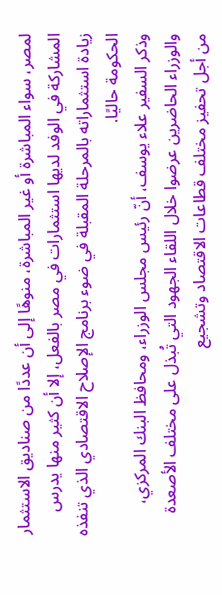لمصر، سواء المباشرة أو غير المباشرة، منوهًا إلى أن عددًا من صناديق الاستثمار المشاركة في الوفد لديها استثمارات في مصر بالفعل، إلا أن كثير منها يدرس زيادة استثماراته بالمرحلة المقبلة في ضوء برنامج الإصلاح الاقتصادي الذي تنفذه الحكومة حاليًا.
وذكر السفير علاء يوسف، أنّ رئيس مجلس الوزراء، ومحافظ البنك المركزي، والوزراء الحاضرين عرضوا خلال اللقاء الجهود التي تُبذل على مختلف الأصعدة من أجل تحفيز مختلف قطاعات الاقتصاد وتشجيع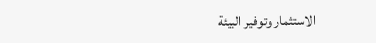الاستثمار وتوفير البيئة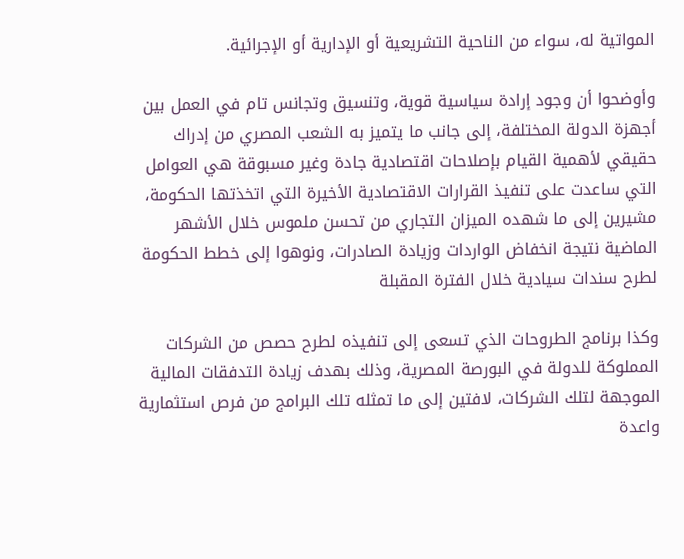المواتية له، سواء من الناحية التشريعية أو الإدارية أو الإجرائية.

وأوضحوا أن وجود إرادة سياسية قوية، وتنسيق وتجانس تام في العمل بين أجهزة الدولة المختلفة، إلى جانب ما يتميز به الشعب المصري من إدراك حقيقي لأهمية القيام بإصلاحات اقتصادية جادة وغير مسبوقة هي العوامل التي ساعدت على تنفيذ القرارات الاقتصادية الأخيرة التي اتخذتها الحكومة، مشيرين إلى ما شهده الميزان التجاري من تحسن ملموس خلال الأشهر الماضية نتيجة انخفاض الواردات وزيادة الصادرات، ونوهوا إلى خطط الحكومة لطرح سندات سيادية خلال الفترة المقبلة

وكذا برنامج الطروحات الذي تسعى إلى تنفيذه لطرح حصص من الشركات المملوكة للدولة في البورصة المصرية، وذلك بهدف زيادة التدفقات المالية الموجهة لتلك الشركات، لافتين إلى ما تمثله تلك البرامج من فرص استثمارية واعدة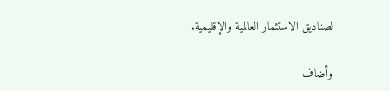لصناديق الاستثمار العالمية والإقليمية.

وأضاف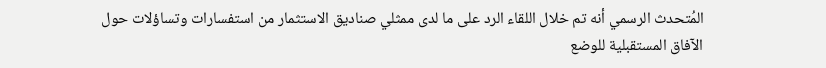المُتحدث الرسمي أنه تم خلال اللقاء الرد على ما لدى ممثلي صناديق الاستثمار من استفسارات وتساؤلات حول الآفاق المستقبلية للوضع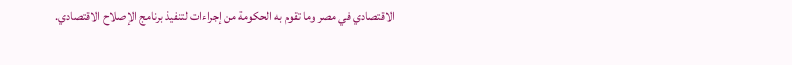الاقتصادي في مصر وما تقوم به الحكومة من إجراءات لتنفيذ برنامج الإصلاح الاقتصادي.